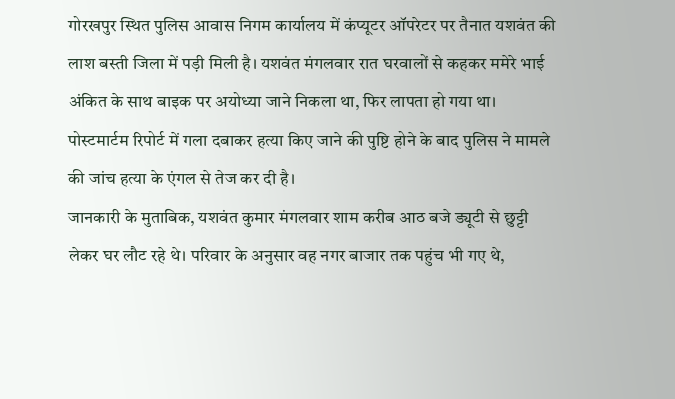गोरखपुर स्थित पुलिस आवास निगम कार्यालय में कंप्यूटर ऑपरेटर पर तैनात यशवंत की लाश बस्ती जिला में पड़ी मिली है। यशवंत मंगलवार रात घरवालों से कहकर ममेरे भाई अंकित के साथ बाइक पर अयोध्या जाने निकला था, फिर लापता हो गया था।
पोस्टमार्टम रिपोर्ट में गला दबाकर हत्या किए जाने की पुष्टि होने के बाद पुलिस ने मामले की जांच हत्या के एंगल से तेज कर दी है।
जानकारी के मुताबिक, यशवंत कुमार मंगलवार शाम करीब आठ बजे ड्यूटी से छुट्टी लेकर घर लौट रहे थे। परिवार के अनुसार वह नगर बाजार तक पहुंच भी गए थे,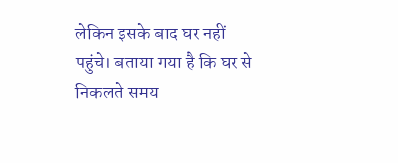लेकिन इसके बाद घर नहीं पहुंचे। बताया गया है कि घर से निकलते समय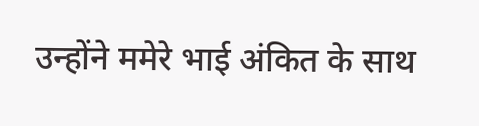उन्होंने ममेरे भाई अंकित के साथ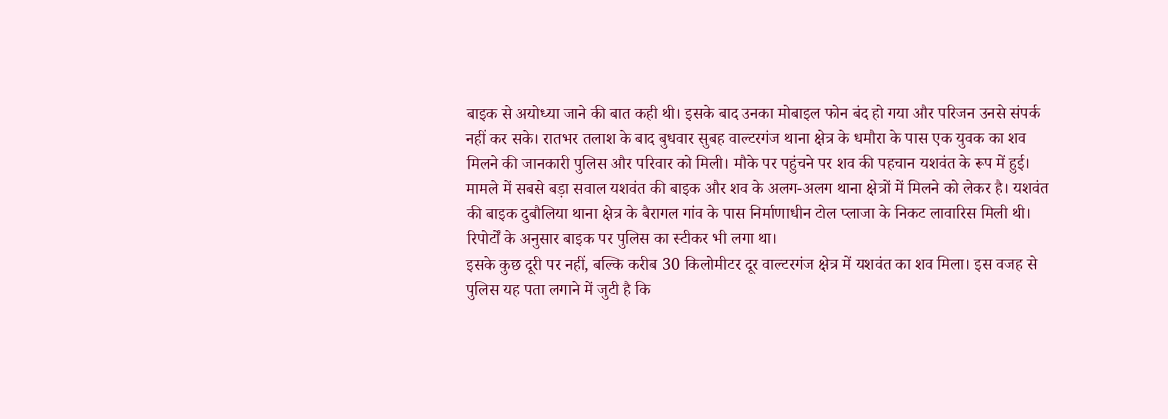बाइक से अयोध्या जाने की बात कही थी। इसके बाद उनका मोबाइल फोन बंद हो गया और परिजन उनसे संपर्क नहीं कर सके। रातभर तलाश के बाद बुधवार सुबह वाल्टरगंज थाना क्षेत्र के धमौरा के पास एक युवक का शव मिलने की जानकारी पुलिस और परिवार को मिली। मौके पर पहुंचने पर शव की पहचान यशवंत के रूप में हुई।
मामले में सबसे बड़ा सवाल यशवंत की बाइक और शव के अलग-अलग थाना क्षेत्रों में मिलने को लेकर है। यशवंत की बाइक दुबौलिया थाना क्षेत्र के बैरागल गांव के पास निर्माणाधीन टोल प्लाजा के निकट लावारिस मिली थी। रिपोर्टों के अनुसार बाइक पर पुलिस का स्टीकर भी लगा था।
इसके कुछ दूरी पर नहीं, बल्कि करीब 30 किलोमीटर दूर वाल्टरगंज क्षेत्र में यशवंत का शव मिला। इस वजह से पुलिस यह पता लगाने में जुटी है कि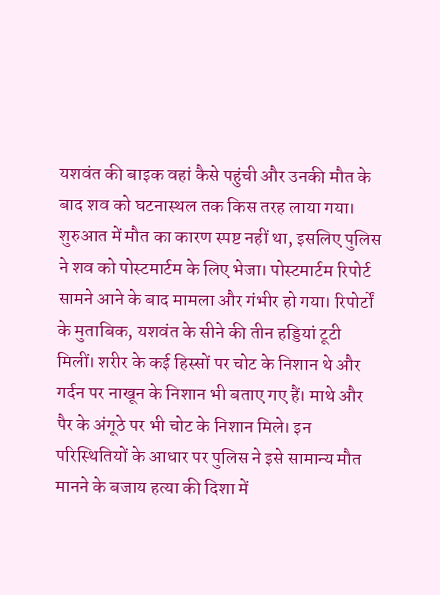यशवंत की बाइक वहां कैसे पहुंची और उनकी मौत के बाद शव को घटनास्थल तक किस तरह लाया गया।
शुरुआत में मौत का कारण स्पष्ट नहीं था, इसलिए पुलिस ने शव को पोस्टमार्टम के लिए भेजा। पोस्टमार्टम रिपोर्ट सामने आने के बाद मामला और गंभीर हो गया। रिपोर्टों के मुताबिक, यशवंत के सीने की तीन हड्डियां टूटी मिलीं। शरीर के कई हिस्सों पर चोट के निशान थे और गर्दन पर नाखून के निशान भी बताए गए हैं। माथे और पैर के अंगूठे पर भी चोट के निशान मिले। इन परिस्थितियों के आधार पर पुलिस ने इसे सामान्य मौत मानने के बजाय हत्या की दिशा में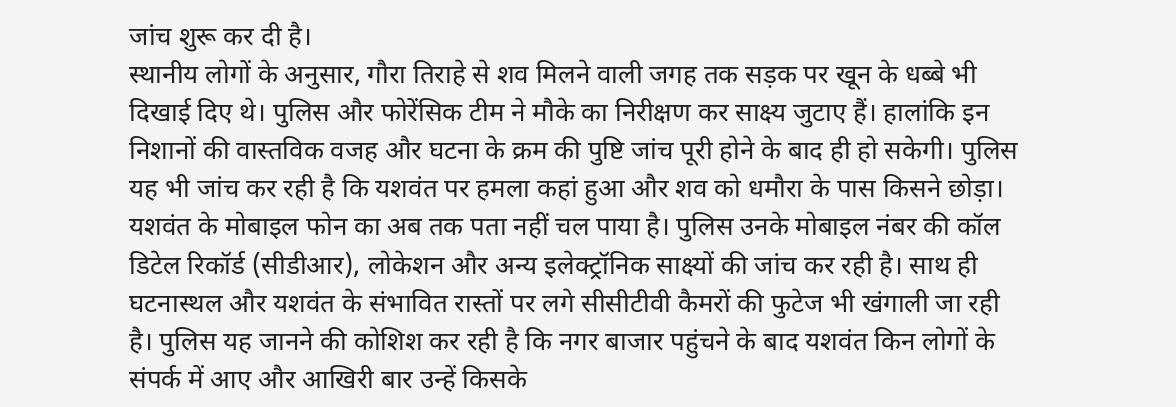जांच शुरू कर दी है।
स्थानीय लोगों के अनुसार, गौरा तिराहे से शव मिलने वाली जगह तक सड़क पर खून के धब्बे भी दिखाई दिए थे। पुलिस और फोरेंसिक टीम ने मौके का निरीक्षण कर साक्ष्य जुटाए हैं। हालांकि इन निशानों की वास्तविक वजह और घटना के क्रम की पुष्टि जांच पूरी होने के बाद ही हो सकेगी। पुलिस यह भी जांच कर रही है कि यशवंत पर हमला कहां हुआ और शव को धमौरा के पास किसने छोड़ा।
यशवंत के मोबाइल फोन का अब तक पता नहीं चल पाया है। पुलिस उनके मोबाइल नंबर की कॉल डिटेल रिकॉर्ड (सीडीआर), लोकेशन और अन्य इलेक्ट्रॉनिक साक्ष्यों की जांच कर रही है। साथ ही घटनास्थल और यशवंत के संभावित रास्तों पर लगे सीसीटीवी कैमरों की फुटेज भी खंगाली जा रही है। पुलिस यह जानने की कोशिश कर रही है कि नगर बाजार पहुंचने के बाद यशवंत किन लोगों के संपर्क में आए और आखिरी बार उन्हें किसके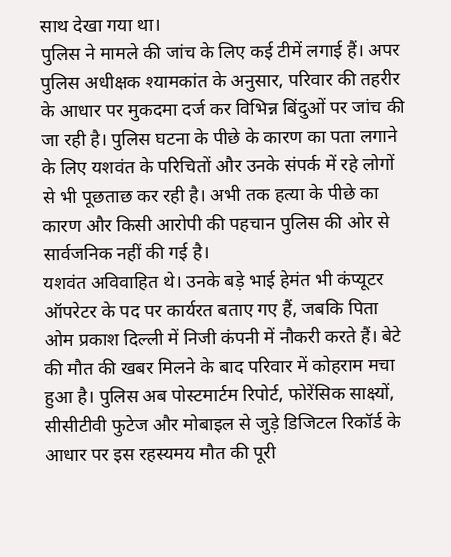साथ देखा गया था।
पुलिस ने मामले की जांच के लिए कई टीमें लगाई हैं। अपर पुलिस अधीक्षक श्यामकांत के अनुसार, परिवार की तहरीर के आधार पर मुकदमा दर्ज कर विभिन्न बिंदुओं पर जांच की जा रही है। पुलिस घटना के पीछे के कारण का पता लगाने के लिए यशवंत के परिचितों और उनके संपर्क में रहे लोगों से भी पूछताछ कर रही है। अभी तक हत्या के पीछे का कारण और किसी आरोपी की पहचान पुलिस की ओर से सार्वजनिक नहीं की गई है।
यशवंत अविवाहित थे। उनके बड़े भाई हेमंत भी कंप्यूटर ऑपरेटर के पद पर कार्यरत बताए गए हैं, जबकि पिता ओम प्रकाश दिल्ली में निजी कंपनी में नौकरी करते हैं। बेटे की मौत की खबर मिलने के बाद परिवार में कोहराम मचा हुआ है। पुलिस अब पोस्टमार्टम रिपोर्ट, फोरेंसिक साक्ष्यों, सीसीटीवी फुटेज और मोबाइल से जुड़े डिजिटल रिकॉर्ड के आधार पर इस रहस्यमय मौत की पूरी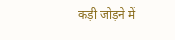कड़ी जोड़ने में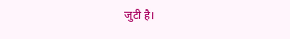जुटी है।